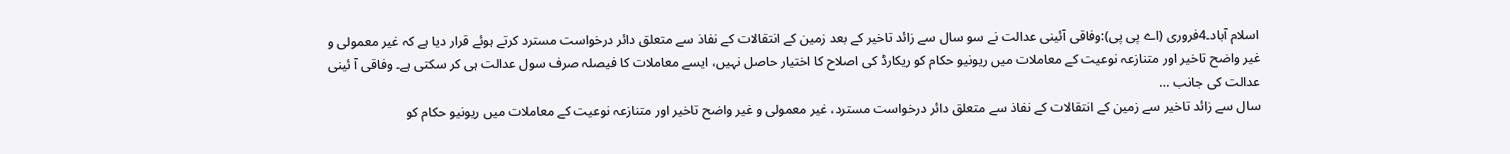اسلام آباد۔4فروری (اے پی پی):وفاقی آئینی عدالت نے سو سال سے زائد تاخیر کے بعد زمین کے انتقالات کے نفاذ سے متعلق دائر درخواست مسترد کرتے ہوئے قرار دیا ہے کہ غیر معمولی و غیر واضح تاخیر اور متنازعہ نوعیت کے معاملات میں ریونیو حکام کو ریکارڈ کی اصلاح کا اختیار حاصل نہیں، ایسے معاملات کا فیصلہ صرف سول عدالت ہی کر سکتی ہے۔ وفاقی آ ئینی عدالت کی جانب …
سال سے زائد تاخیر سے زمین کے انتقالات کے نفاذ سے متعلق دائر درخواست مسترد، غیر معمولی و غیر واضح تاخیر اور متنازعہ نوعیت کے معاملات میں ریونیو حکام کو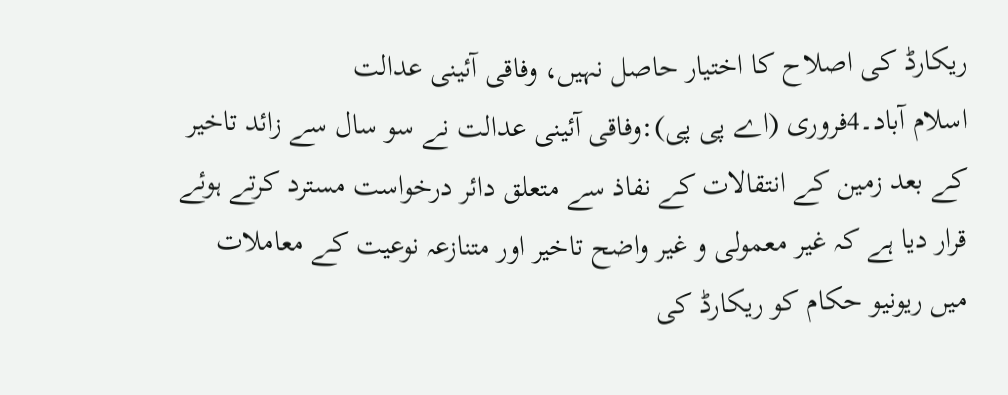ریکارڈ کی اصلاح کا اختیار حاصل نہیں، وفاقی آئینی عدالت
اسلام آباد۔4فروری (اے پی پی):وفاقی آئینی عدالت نے سو سال سے زائد تاخیر کے بعد زمین کے انتقالات کے نفاذ سے متعلق دائر درخواست مسترد کرتے ہوئے قرار دیا ہے کہ غیر معمولی و غیر واضح تاخیر اور متنازعہ نوعیت کے معاملات میں ریونیو حکام کو ریکارڈ کی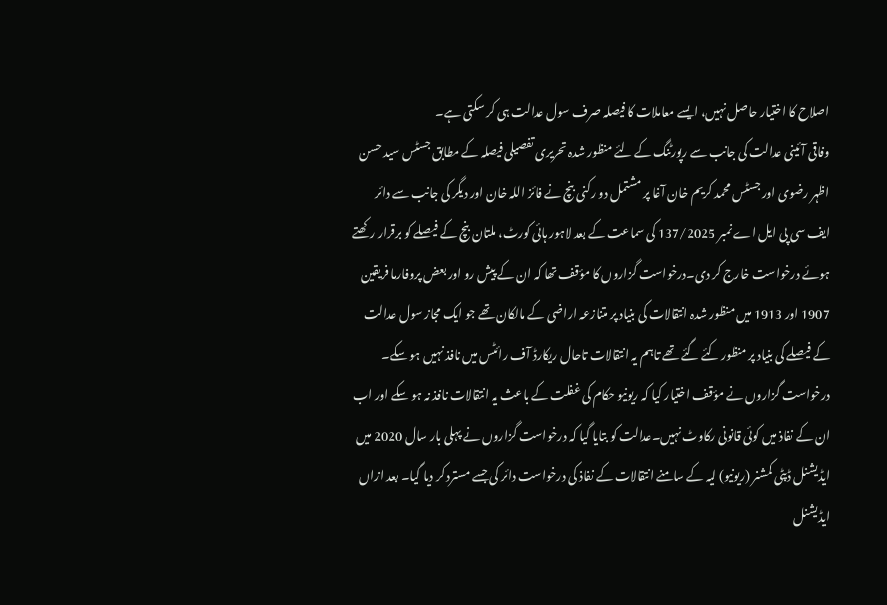اصلاح کا اختیار حاصل نہیں، ایسے معاملات کا فیصلہ صرف سول عدالت ہی کر سکتی ہے۔
وفاقی آ ئینی عدالت کی جانب سے رپورٹنگ کے لئے منظور شدہ تحریری تفصیلی فیصلہ کے مطابق جسٹس سید حسن اظہر رضوی اور جسٹس محمد کریم خان آغا پر مشتمل دو رکنی بنچ نے فائز اللہ خان اور دیگر کی جانب سے دائر ایف سی پی ایل اے نمبر 137/2025 کی سماعت کے بعد لاہور ہائی کورٹ، ملتان بنچ کے فیصلے کو برقرار رکھتے ہوئے درخواست خارج کر دی۔درخواست گزاروں کا مؤقف تھا کہ ان کے پیش رو اور بعض پروفارما فریقین 1907 اور 1913 میں منظور شدہ انتقالات کی بنیاد پر متنازعہ اراضی کے مالکان تھے جو ایک مجاز سول عدالت کے فیصلے کی بنیاد پر منظور کئے گئے تھے تاہم یہ انتقالات تاحال ریکارڈ آف رائٹس میں نافذ نہیں ہو سکے۔
درخواست گزاروں نے مؤقف اختیار کیا کہ ریونیو حکام کی غفلت کے باعث یہ انتقالات نافذ نہ ہو سکے اور اب ان کے نفاذ میں کوئی قانونی رکاوٹ نہیں۔عدالت کو بتایا گیا کہ درخواست گزاروں نے پہلی بار سال 2020 میں ایڈیشنل ڈپٹی کمشنر (ریونیو) لیہ کے سامنے انتقالات کے نفاذ کی درخواست دائر کی جسے مسترد کر دیا گیا۔ بعد ازاں ایڈیشنل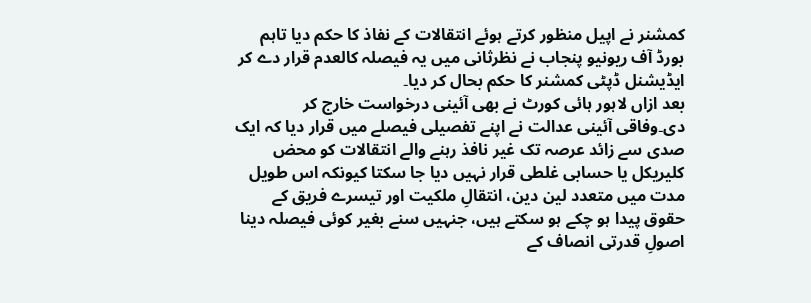کمشنر نے اپیل منظور کرتے ہوئے انتقالات کے نفاذ کا حکم دیا تاہم بورڈ آف ریونیو پنجاب نے نظرثانی میں یہ فیصلہ کالعدم قرار دے کر ایڈیشنل ڈپٹی کمشنر کا حکم بحال کر دیا۔
بعد ازاں لاہور ہائی کورٹ نے بھی آئینی درخواست خارج کر دی۔وفاقی آئینی عدالت نے اپنے تفصیلی فیصلے میں قرار دیا کہ ایک صدی سے زائد عرصہ تک غیر نافذ رہنے والے انتقالات کو محض کلیریکل یا حسابی غلطی قرار نہیں دیا جا سکتا کیونکہ اس طویل مدت میں متعدد لین دین، انتقالِ ملکیت اور تیسرے فریق کے حقوق پیدا ہو چکے ہو سکتے ہیں، جنہیں سنے بغیر کوئی فیصلہ دینا اصولِ قدرتی انصاف کے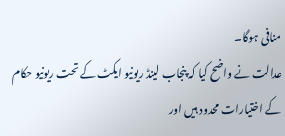منافی ہوگا۔
عدالت نے واضح کیا کہ پنجاب لینڈ ریونیو ایکٹ کے تحت ریونیو حکام کے اختیارات محدود ہیں اور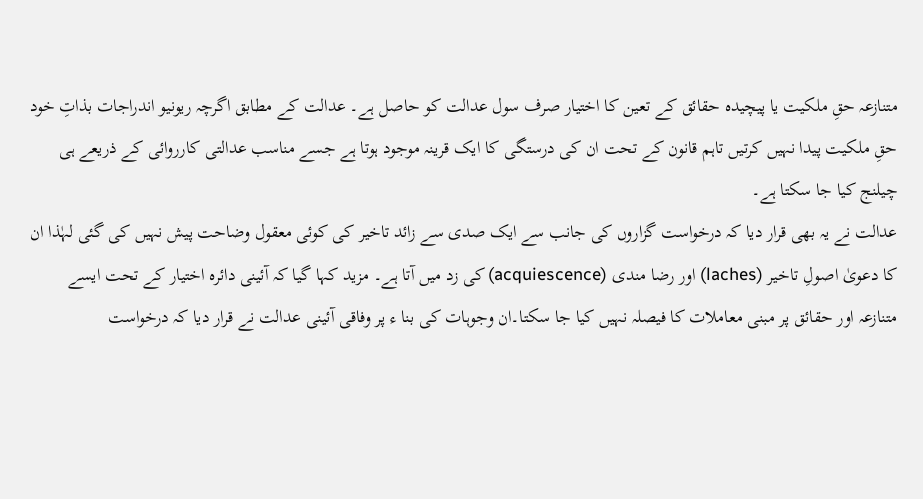متنازعہ حقِ ملکیت یا پیچیدہ حقائق کے تعین کا اختیار صرف سول عدالت کو حاصل ہے۔ عدالت کے مطابق اگرچہ ریونیو اندراجات بذاتِ خود حقِ ملکیت پیدا نہیں کرتیں تاہم قانون کے تحت ان کی درستگی کا ایک قرینہ موجود ہوتا ہے جسے مناسب عدالتی کارروائی کے ذریعے ہی چیلنج کیا جا سکتا ہے۔
عدالت نے یہ بھی قرار دیا کہ درخواست گزاروں کی جانب سے ایک صدی سے زائد تاخیر کی کوئی معقول وضاحت پیش نہیں کی گئی لہٰذا ان کا دعویٰ اصولِ تاخیر (laches) اور رضا مندی (acquiescence) کی زد میں آتا ہے۔ مزید کہا گیا کہ آئینی دائرہ اختیار کے تحت ایسے متنازعہ اور حقائق پر مبنی معاملات کا فیصلہ نہیں کیا جا سکتا۔ان وجوہات کی بنا ء پر وفاقی آئینی عدالت نے قرار دیا کہ درخواست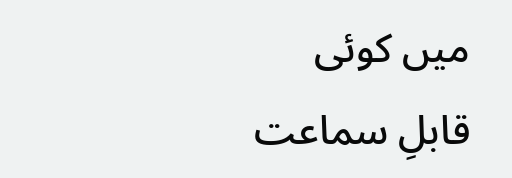میں کوئی قابلِ سماعت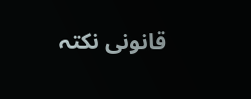قانونی نکتہ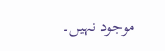موجود نہیں۔